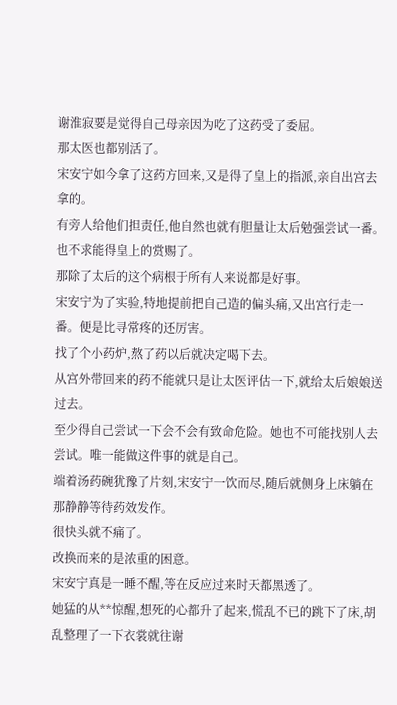谢淮寂要是觉得自己母亲因为吃了这药受了委屈。
那太医也都别活了。
宋安宁如今拿了这药方回来,又是得了皇上的指派,亲自出宫去拿的。
有旁人给他们担责任,他自然也就有胆量让太后勉强尝试一番。
也不求能得皇上的赏赐了。
那除了太后的这个病根于所有人来说都是好事。
宋安宁为了实验,特地提前把自己造的偏头痛,又出宫行走一番。便是比寻常疼的还厉害。
找了个小药炉,熬了药以后就决定喝下去。
从宫外带回来的药不能就只是让太医评估一下,就给太后娘娘送过去。
至少得自己尝试一下会不会有致命危险。她也不可能找别人去尝试。唯一能做这件事的就是自己。
端着汤药碗犹豫了片刻,宋安宁一饮而尽,随后就侧身上床躺在那静静等待药效发作。
很快头就不痛了。
改换而来的是浓重的困意。
宋安宁真是一睡不醒,等在反应过来时天都黑透了。
她猛的从**惊醒,想死的心都升了起来,慌乱不已的跳下了床,胡乱整理了一下衣裳就往谢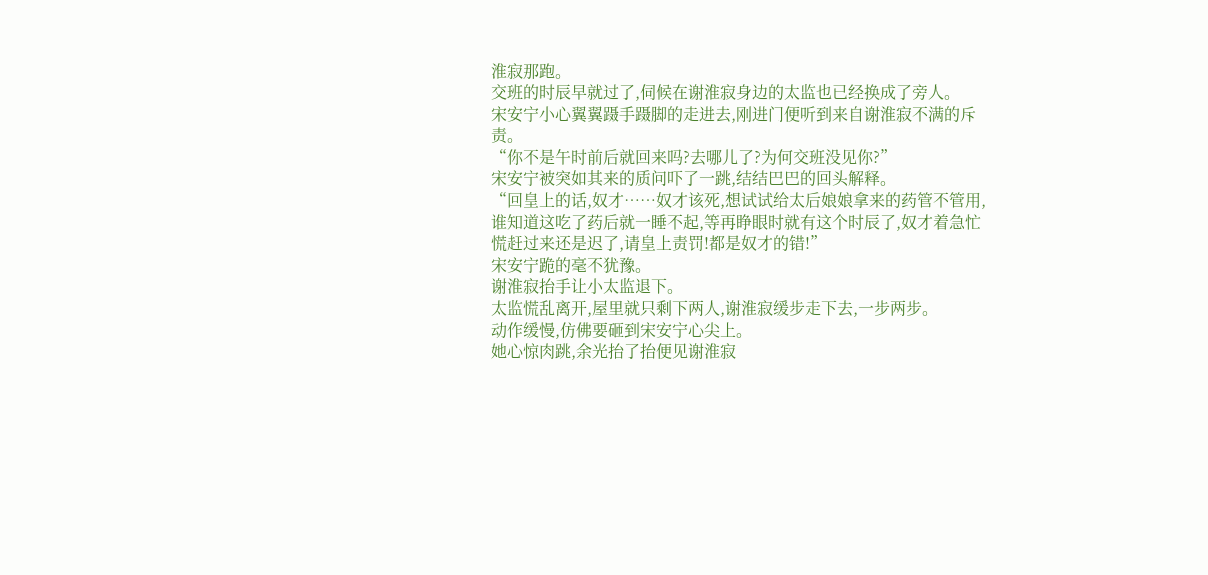淮寂那跑。
交班的时辰早就过了,伺候在谢淮寂身边的太监也已经换成了旁人。
宋安宁小心翼翼蹑手蹑脚的走进去,刚进门便听到来自谢淮寂不满的斥责。
“你不是午时前后就回来吗?去哪儿了?为何交班没见你?”
宋安宁被突如其来的质问吓了一跳,结结巴巴的回头解释。
“回皇上的话,奴才……奴才该死,想试试给太后娘娘拿来的药管不管用,谁知道这吃了药后就一睡不起,等再睁眼时就有这个时辰了,奴才着急忙慌赶过来还是迟了,请皇上责罚!都是奴才的错!”
宋安宁跪的毫不犹豫。
谢淮寂抬手让小太监退下。
太监慌乱离开,屋里就只剩下两人,谢淮寂缓步走下去,一步两步。
动作缓慢,仿佛要砸到宋安宁心尖上。
她心惊肉跳,余光抬了抬便见谢淮寂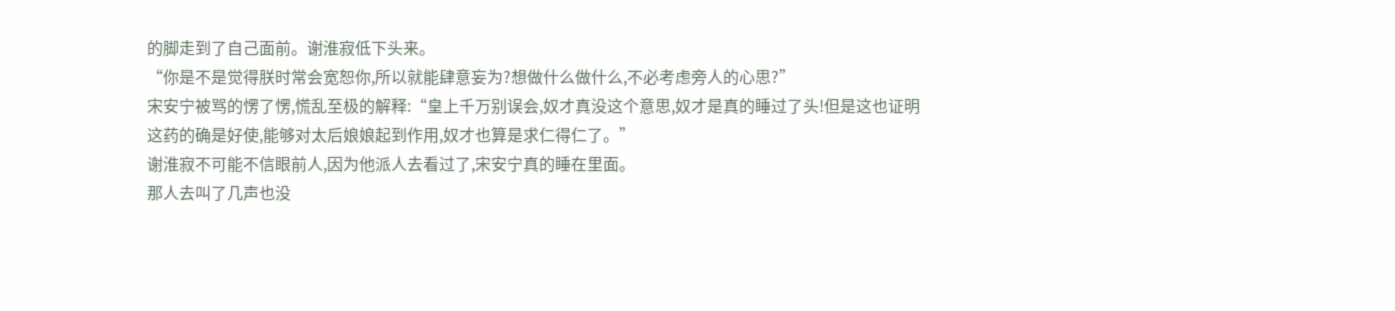的脚走到了自己面前。谢淮寂低下头来。
“你是不是觉得朕时常会宽恕你,所以就能肆意妄为?想做什么做什么,不必考虑旁人的心思?”
宋安宁被骂的愣了愣,慌乱至极的解释:“皇上千万别误会,奴才真没这个意思,奴才是真的睡过了头!但是这也证明这药的确是好使,能够对太后娘娘起到作用,奴才也算是求仁得仁了。”
谢淮寂不可能不信眼前人,因为他派人去看过了,宋安宁真的睡在里面。
那人去叫了几声也没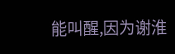能叫醒,因为谢淮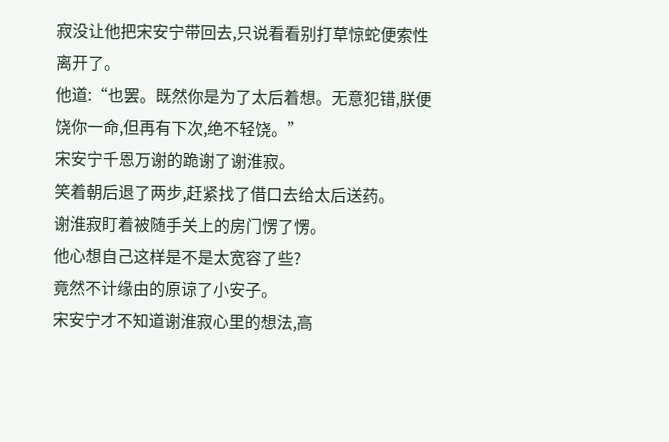寂没让他把宋安宁带回去,只说看看别打草惊蛇便索性离开了。
他道:“也罢。既然你是为了太后着想。无意犯错,朕便饶你一命,但再有下次,绝不轻饶。”
宋安宁千恩万谢的跪谢了谢淮寂。
笑着朝后退了两步,赶紧找了借口去给太后送药。
谢淮寂盯着被随手关上的房门愣了愣。
他心想自己这样是不是太宽容了些?
竟然不计缘由的原谅了小安子。
宋安宁才不知道谢淮寂心里的想法,高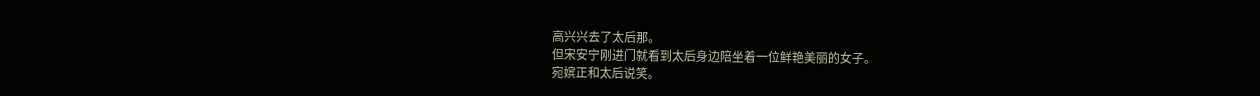高兴兴去了太后那。
但宋安宁刚进门就看到太后身边陪坐着一位鲜艳美丽的女子。
宛嫔正和太后说笑。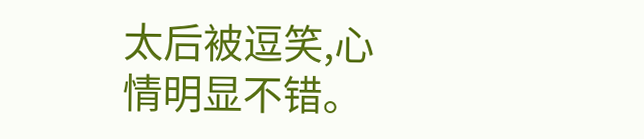太后被逗笑,心情明显不错。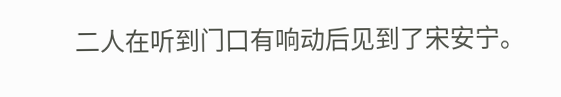二人在听到门口有响动后见到了宋安宁。